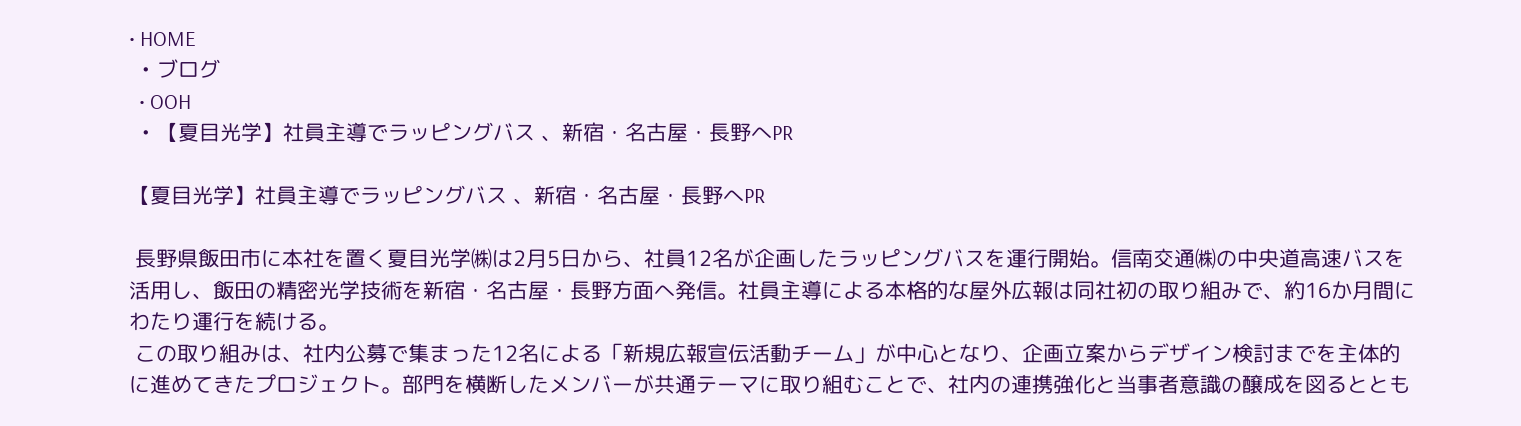• HOME
  • ブログ
  • OOH
  • 【夏目光学】社員主導でラッピングバス 、新宿・名古屋・長野へPR

【夏目光学】社員主導でラッピングバス 、新宿・名古屋・長野へPR

 長野県飯田市に本社を置く夏目光学㈱は2月5日から、社員12名が企画したラッピングバスを運行開始。信南交通㈱の中央道高速バスを活用し、飯田の精密光学技術を新宿・名古屋・長野方面へ発信。社員主導による本格的な屋外広報は同社初の取り組みで、約16か月間にわたり運行を続ける。
 この取り組みは、社内公募で集まった12名による「新規広報宣伝活動チーム」が中心となり、企画立案からデザイン検討までを主体的に進めてきたプロジェクト。部門を横断したメンバーが共通テーマに取り組むことで、社内の連携強化と当事者意識の醸成を図るととも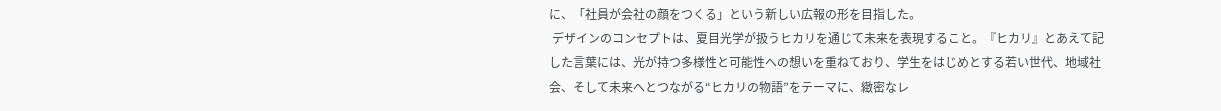に、「社員が会社の顔をつくる」という新しい広報の形を目指した。
 デザインのコンセプトは、夏目光学が扱うヒカリを通じて未来を表現すること。『ヒカリ』とあえて記した言葉には、光が持つ多様性と可能性への想いを重ねており、学生をはじめとする若い世代、地域社会、そして未来へとつながる“ヒカリの物語”をテーマに、緻密なレ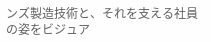ンズ製造技術と、それを支える社員の姿をビジュア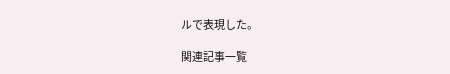ルで表現した。

関連記事一覧